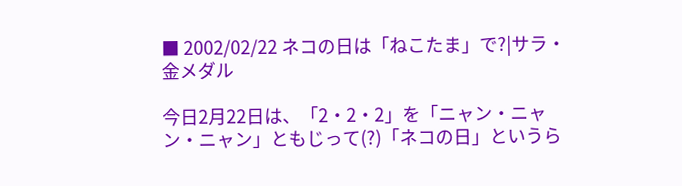■ 2002/02/22 ネコの日は「ねこたま」で?|サラ・金メダル

今日2月22日は、「2・2・2」を「ニャン・ニャン・ニャン」ともじって(?)「ネコの日」というら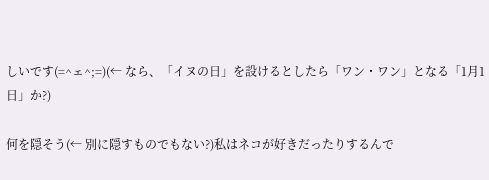しいです(=^ェ^;=)(← なら、「イヌの日」を設けるとしたら「ワン・ワン」となる「1月1日」か?)

何を隠そう(← 別に隠すものでもない?)私はネコが好きだったりするんで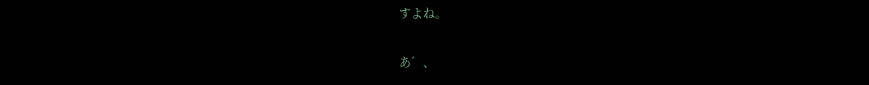すよね。

あ゛、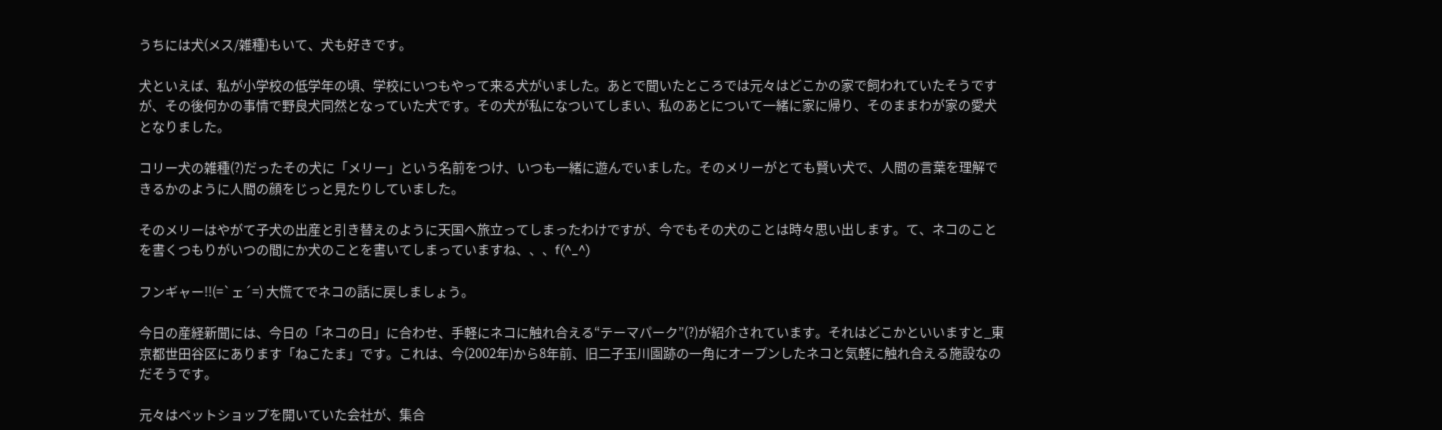うちには犬(メス/雑種)もいて、犬も好きです。

犬といえば、私が小学校の低学年の頃、学校にいつもやって来る犬がいました。あとで聞いたところでは元々はどこかの家で飼われていたそうですが、その後何かの事情で野良犬同然となっていた犬です。その犬が私になついてしまい、私のあとについて一緒に家に帰り、そのままわが家の愛犬となりました。

コリー犬の雑種(?)だったその犬に「メリー」という名前をつけ、いつも一緒に遊んでいました。そのメリーがとても賢い犬で、人間の言葉を理解できるかのように人間の顔をじっと見たりしていました。

そのメリーはやがて子犬の出産と引き替えのように天国へ旅立ってしまったわけですが、今でもその犬のことは時々思い出します。て、ネコのことを書くつもりがいつの間にか犬のことを書いてしまっていますね、、、f(^_^)

フンギャー!!(=`ェ´=) 大慌てでネコの話に戻しましょう。

今日の産経新聞には、今日の「ネコの日」に合わせ、手軽にネコに触れ合える“テーマパーク”(?)が紹介されています。それはどこかといいますと_東京都世田谷区にあります「ねこたま」です。これは、今(2002年)から8年前、旧二子玉川園跡の一角にオープンしたネコと気軽に触れ合える施設なのだそうです。

元々はペットショップを開いていた会社が、集合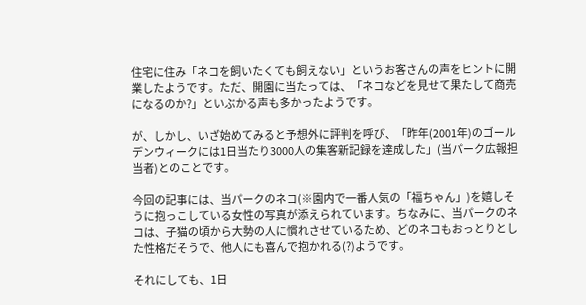住宅に住み「ネコを飼いたくても飼えない」というお客さんの声をヒントに開業したようです。ただ、開園に当たっては、「ネコなどを見せて果たして商売になるのか?」といぶかる声も多かったようです。

が、しかし、いざ始めてみると予想外に評判を呼び、「昨年(2001年)のゴールデンウィークには1日当たり3000人の集客新記録を達成した」(当パーク広報担当者)とのことです。

今回の記事には、当パークのネコ(※園内で一番人気の「福ちゃん」)を嬉しそうに抱っこしている女性の写真が添えられています。ちなみに、当パークのネコは、子猫の頃から大勢の人に慣れさせているため、どのネコもおっとりとした性格だそうで、他人にも喜んで抱かれる(?)ようです。

それにしても、1日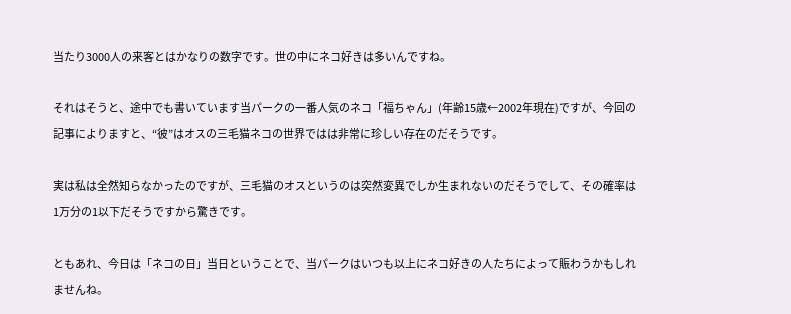当たり3000人の来客とはかなりの数字です。世の中にネコ好きは多いんですね。

それはそうと、途中でも書いています当パークの一番人気のネコ「福ちゃん」(年齢15歳←2002年現在)ですが、今回の記事によりますと、“彼”はオスの三毛猫ネコの世界ではは非常に珍しい存在のだそうです。

実は私は全然知らなかったのですが、三毛猫のオスというのは突然変異でしか生まれないのだそうでして、その確率は1万分の1以下だそうですから驚きです。

ともあれ、今日は「ネコの日」当日ということで、当パークはいつも以上にネコ好きの人たちによって賑わうかもしれませんね。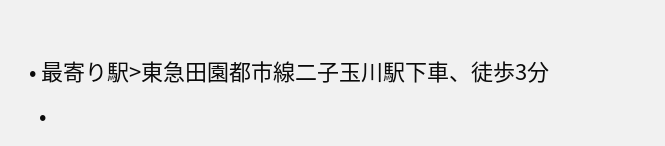• 最寄り駅>東急田園都市線二子玉川駅下車、徒歩3分
  •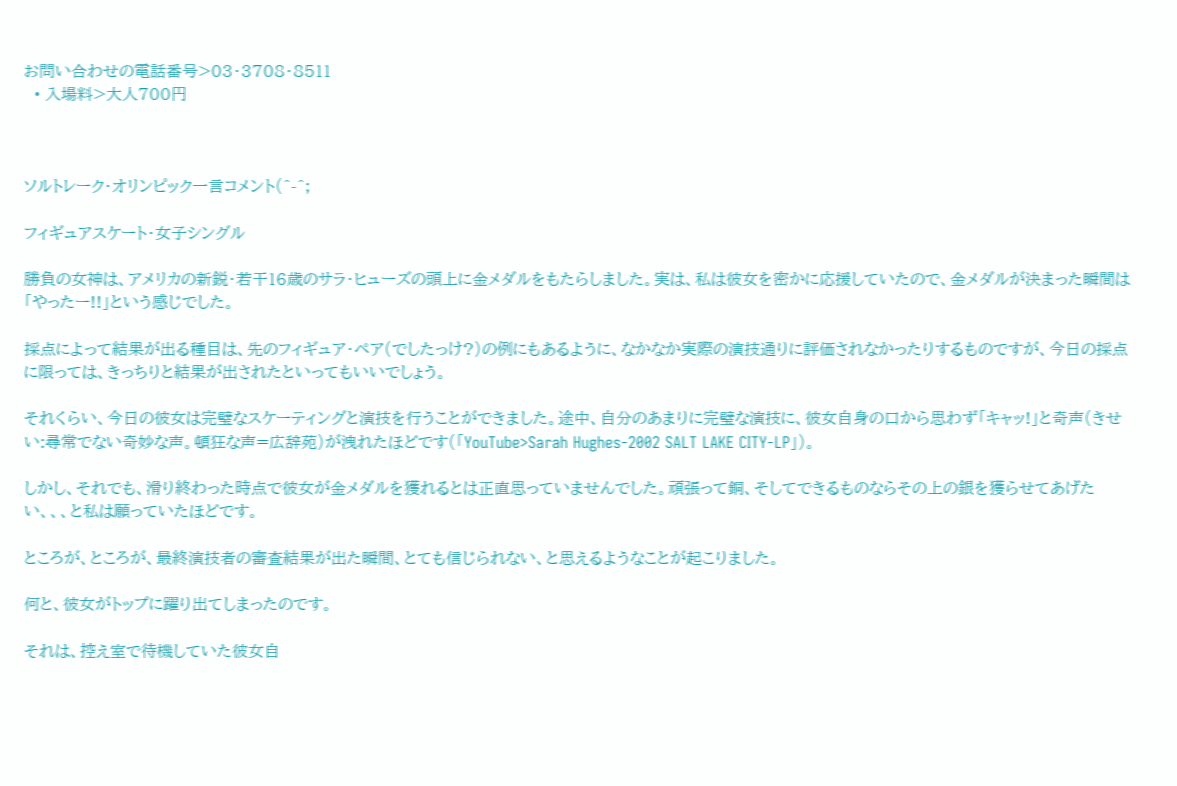お問い合わせの電話番号>03・3708・8511
  • 入場料>大人700円



ソルトレーク・オリンピック一言コメント(^-^;

フィギュアスケート・女子シングル

勝負の女神は、アメリカの新鋭・若干16歳のサラ・ヒューズの頭上に金メダルをもたらしました。実は、私は彼女を密かに応援していたので、金メダルが決まった瞬間は「やったー!!」という感じでした。

採点によって結果が出る種目は、先のフィギュア・ペア(でしたっけ?)の例にもあるように、なかなか実際の演技通りに評価されなかったりするものですが、今日の採点に限っては、きっちりと結果が出されたといってもいいでしょう。

それくらい、今日の彼女は完璧なスケーティングと演技を行うことができました。途中、自分のあまりに完璧な演技に、彼女自身の口から思わず「キャッ!」と奇声(きせい:尋常でない奇妙な声。頓狂な声=広辞苑)が洩れたほどです(「YouTube>Sarah Hughes-2002 SALT LAKE CITY-LP」)。

しかし、それでも、滑り終わった時点で彼女が金メダルを獲れるとは正直思っていませんでした。頑張って銅、そしてできるものならその上の銀を獲らせてあげたい、、、と私は願っていたほどです。

ところが、ところが、最終演技者の審査結果が出た瞬間、とても信じられない、と思えるようなことが起こりました。

何と、彼女がトップに躍り出てしまったのです。

それは、控え室で待機していた彼女自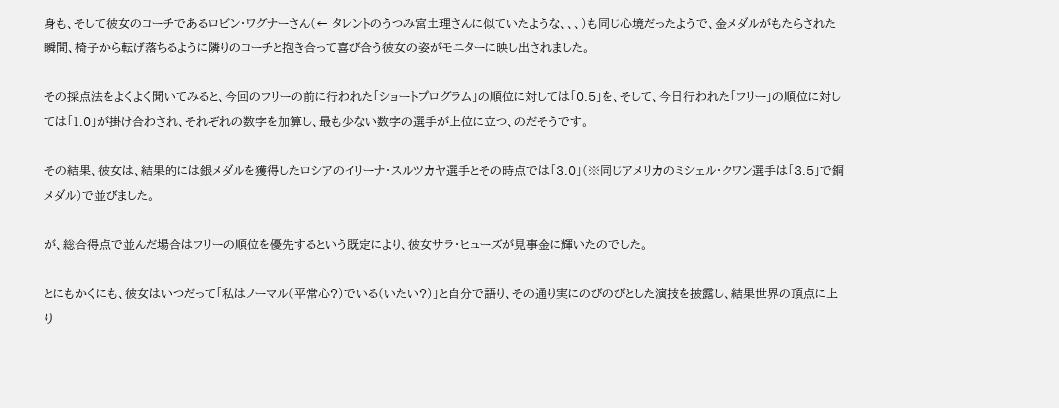身も、そして彼女のコーチであるロビン・ワグナーさん(← タレントのうつみ宮土理さんに似ていたような、、、)も同じ心境だったようで、金メダルがもたらされた瞬間、椅子から転げ落ちるように隣りのコーチと抱き合って喜び合う彼女の姿がモニターに映し出されました。

その採点法をよくよく聞いてみると、今回のフリーの前に行われた「ショートプログラム」の順位に対しては「0.5」を、そして、今日行われた「フリー」の順位に対しては「1.0」が掛け合わされ、それぞれの数字を加算し、最も少ない数字の選手が上位に立つ、のだそうです。

その結果、彼女は、結果的には銀メダルを獲得したロシアのイリーナ・スルツカヤ選手とその時点では「3.0」(※同じアメリカのミシェル・クワン選手は「3.5」で銅メダル)で並びました。

が、総合得点で並んだ場合はフリーの順位を優先するという既定により、彼女サラ・ヒューズが見事金に輝いたのでした。

とにもかくにも、彼女はいつだって「私はノーマル(平常心?)でいる(いたい?)」と自分で語り、その通り実にのびのびとした演技を披露し、結果世界の頂点に上り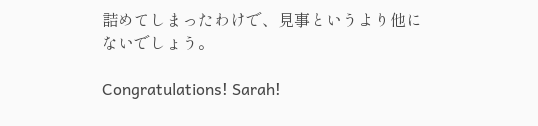詰めてしまったわけで、見事というより他にないでしょう。

Congratulations! Sarah!